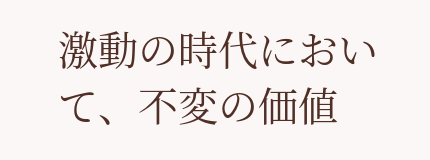激動の時代において、不変の価値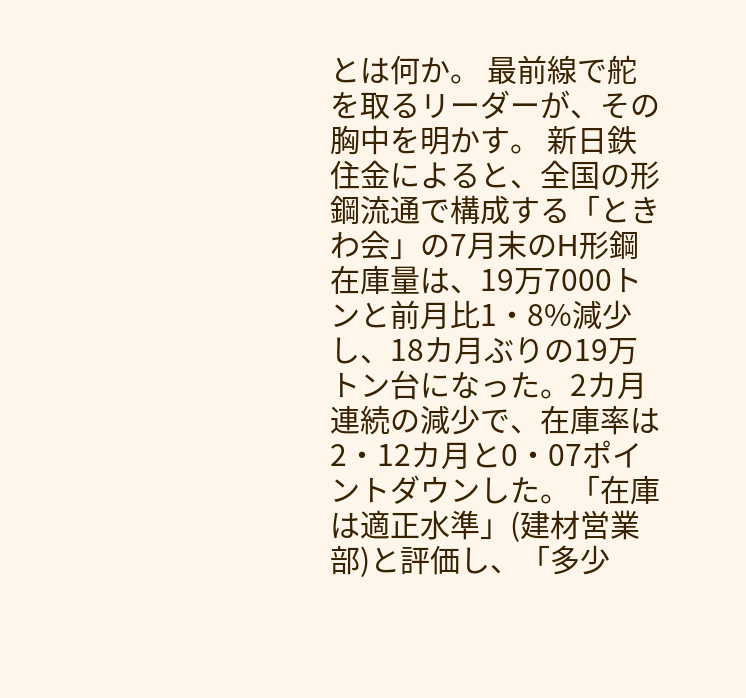とは何か。 最前線で舵を取るリーダーが、その胸中を明かす。 新日鉄住金によると、全国の形鋼流通で構成する「ときわ会」の7月末のH形鋼在庫量は、19万7000トンと前月比1・8%減少し、18カ月ぶりの19万トン台になった。2カ月連続の減少で、在庫率は2・12カ月と0・07ポイントダウンした。「在庫は適正水準」(建材営業部)と評価し、「多少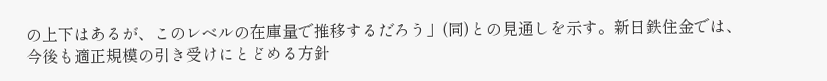の上下はあるが、このレベルの在庫量で推移するだろう」(同)との見通しを示す。新日鉄住金では、今後も適正規模の引き受けにとどめる方針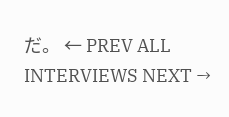だ。 ← PREV ALL INTERVIEWS NEXT →